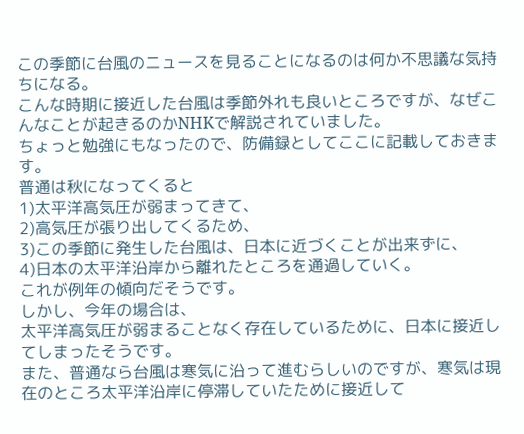この季節に台風のニュースを見ることになるのは何か不思議な気持ちになる。
こんな時期に接近した台風は季節外れも良いところですが、なぜこんなことが起きるのかNHKで解説されていました。
ちょっと勉強にもなったので、防備録としてここに記載しておきます。
普通は秋になってくると
1)太平洋高気圧が弱まってきて、
2)高気圧が張り出してくるため、
3)この季節に発生した台風は、日本に近づくことが出来ずに、
4)日本の太平洋沿岸から離れたところを通過していく。
これが例年の傾向だそうです。
しかし、今年の場合は、
太平洋高気圧が弱まることなく存在しているために、日本に接近してしまったそうです。
また、普通なら台風は寒気に沿って進むらしいのですが、寒気は現在のところ太平洋沿岸に停滞していたために接近して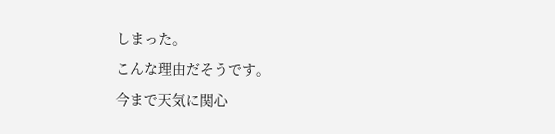しまった。
こんな理由だそうです。
今まで天気に関心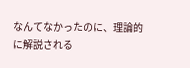なんてなかったのに、理論的に解説される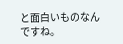と面白いものなんですね。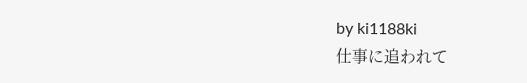by ki1188ki
仕事に追われて